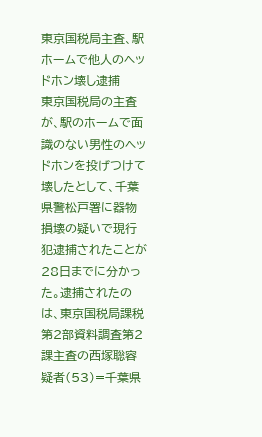東京国税局主査、駅ホームで他人のヘッドホン壊し逮捕
東京国税局の主査が、駅のホームで面識のない男性のヘッドホンを投げつけて壊したとして、千葉県警松戸署に器物損壊の疑いで現行犯逮捕されたことが28日までに分かった。逮捕されたのは、東京国税局課税第2部資料調査第2課主査の西塚聡容疑者(53)=千葉県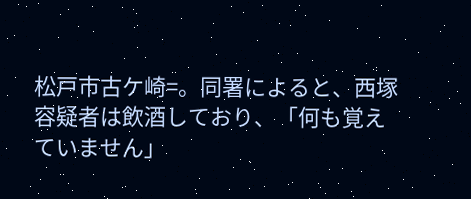松戸市古ケ崎=。同署によると、西塚容疑者は飲酒しており、「何も覚えていません」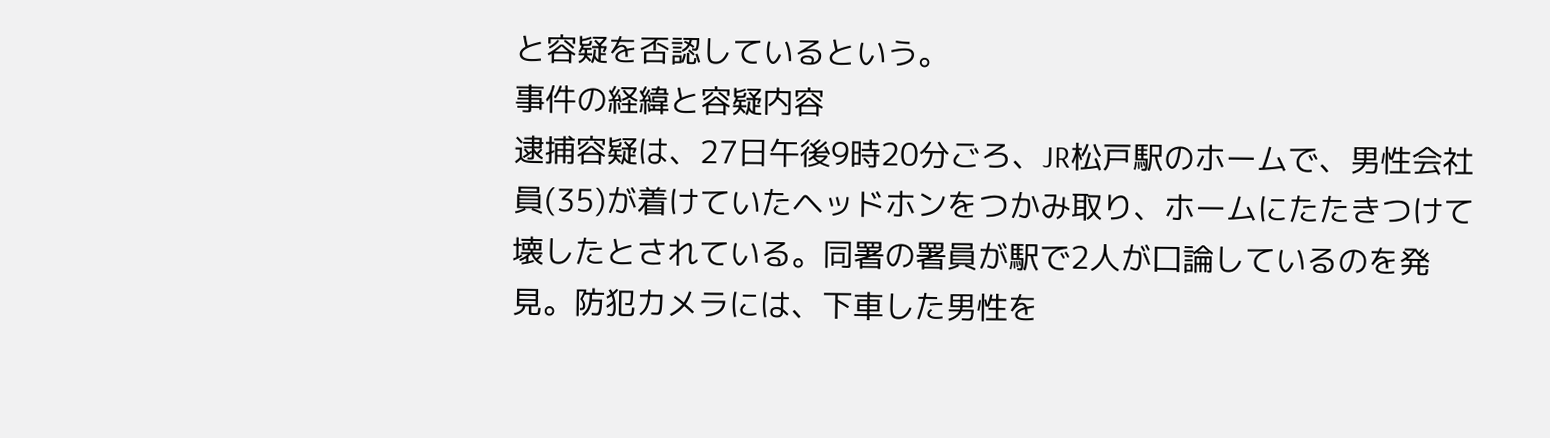と容疑を否認しているという。
事件の経緯と容疑内容
逮捕容疑は、27日午後9時20分ごろ、JR松戸駅のホームで、男性会社員(35)が着けていたヘッドホンをつかみ取り、ホームにたたきつけて壊したとされている。同署の署員が駅で2人が口論しているのを発見。防犯カメラには、下車した男性を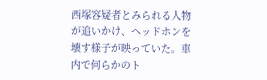西塚容疑者とみられる人物が追いかけ、ヘッドホンを壊す様子が映っていた。車内で何らかのト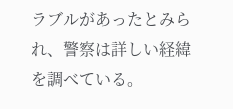ラブルがあったとみられ、警察は詳しい経緯を調べている。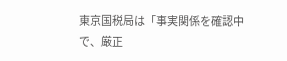東京国税局は「事実関係を確認中で、厳正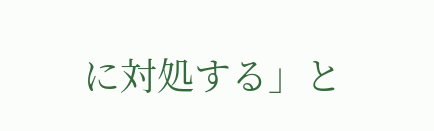に対処する」と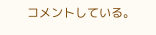コメントしている。